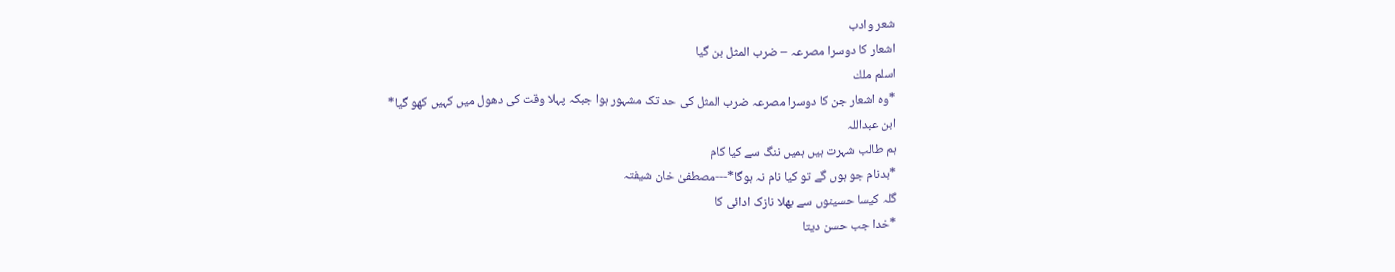شعر وادب
اشعار كا دوسرا مصرعہ – ضرب المثل بن گيا
اسلم ملك
*وہ اشعار جن کا دوسرا مصرعہ ضرب المثل کی حد تک مشہور ہوا جبکہ پہلا وقت کی دھول میں کہیں کھو گیا*
ابن عبداللہ
ہم طالب شہرت ہیں ہمیں ننگ سے کیا کام
*بدنام جو ہوں گے تو کیا نام نہ ہوگا*---مصطفیٰ خان شیفتہ
گلہ کیسا حسینوں سے بھلا نازک ادائی کا
*خدا جب حسن دیتا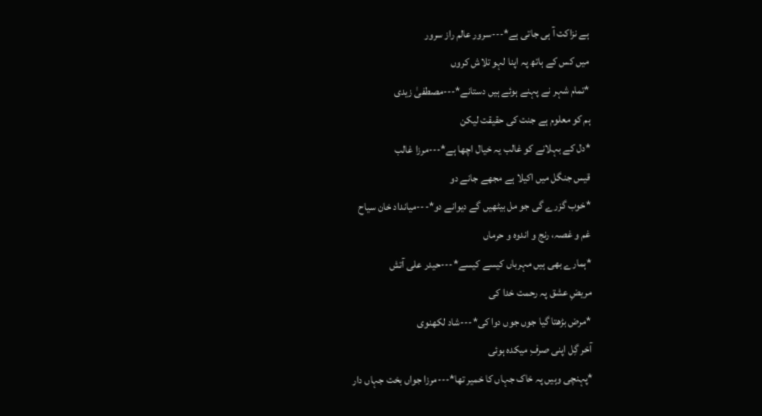ہے نزاکت آ ہی جاتی ہے*---سرور عالم راز سرور
میں کس کے ہاتھ پہ اپنا لہو تلاش کروں
*تمام شہر نے پہنے ہوئے ہیں دستانے*---مصطفیٰ زیدی
ہم کو معلوم ہے جنت کی حقیقت لیکن
*دل کے بہلانے کو غالب یہ خیال اچھا ہے*---مرزا غالب
قیس جنگل میں اکیلا ہے مجھے جانے دو
*خوب گزرے گی جو مل بیٹھیں گے دیوانے دو*---میانداد خان سیاح
غم و غصہ، رنج و اندوہ و حرماں
*ہمارے بھی ہیں مہرباں کیسے کیسے*---حیدر علی آتش
مریضِ عشق پہ رحمت خدا کی
*مرض بڑھتا گیا جوں جوں دوا کی*---شاد لکھنوی
آخر گِل اپنی صرفِ میکدہ ہوئی
*پہنچی وہیں پہ خاک جہاں کا خمیر تھا*---مرزا جواں بخت جہاں دار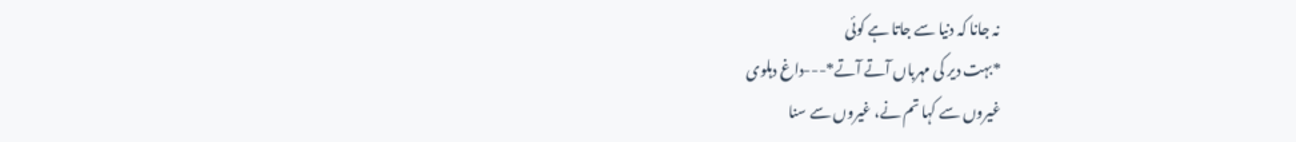نہ جانا کہ دنیا سے جاتا ہے کوئی
*بہت دیر کی مہرباں آتے آتے*---داغ دہلوی
غیروں سے کہا تم نے، غیروں سے سنا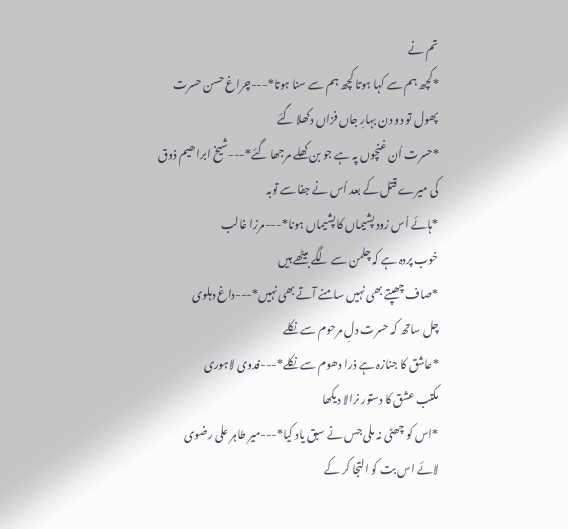تم نے
*کچھ ہم سے کہا ہوتا کچھ ہم سے سنا ہوتا*---چراغ حسن حسرت
پھول تو دو دن بہارِ جاں فزاں دکھلا گئے
*حسرت اُن غنچوں پہ ہے جو بن کھلے مرجھا گئے*---شیخ ابراھیم ذوق
کی میرے قتل کے بعد اُس نے جفا سے توبہ
*ہائے اُس زود پشیماں کا پشیماں ہونا*---مرزا غالب
خوب پردہ ہے کہ چلمن سے لگے بیٹھے ہیں
*صاف چھپتے بھی نہیں سامنے آتے بھی نہیں*---داغ دہلوی
چل ساتھ کہ حسرت دلِ مرحوم سے نکلے
*عاشق کا جنازہ ہے ذرا دھوم سے نکلے*---فدوی لاہوری
مکتب عشق کا دستور نرالا دیکھا
*اس کو چھٹی نہ ملی جس نے سبق یاد کیا*---میر طاہر علی رضوی
لائے اس بت کو التجا کر کے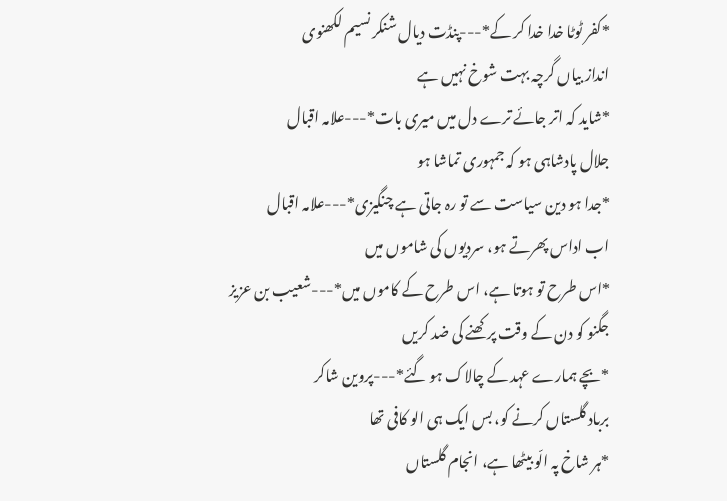*کفر ٹوٹا خدا خدا کر کے*---پنڈت دیال شنکر نسیم لکھنوی
انداز بیاں گرچہ بہت شوخ نہیں ہے
*شاید کہ اتر جائے ترے دل میں میری بات*---علامہ اقبال
جلال پادشاہی ہو کہ جمہوری تماشا ہو
*جدا ہو دین سیاست سے تو رہ جاتی ہے چنگیزی*---علامہ اقبال
اب اداس پھرتے ہو، سردیوں کی شاموں میں
*اس طرح تو ہوتا ہے، اس طرح کے کاموں میں*---شعیب بن عزیز
جگنو کو دن کے وقت پرکھنے کی ضد کریں
*بچے ہمارے عہد کے چالاک ہو گئے*---پروین شاکر
برباد گلستاں کرنے کو، بس ایک ہی الو کافی تھا
*ہر شاخ پہ الّو بیٹھا ہے، انجام گلستاں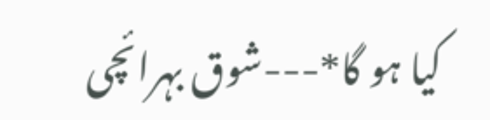کیا ہو گا*---شوق بہرائچی